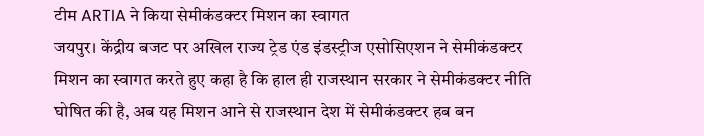टीम ARTIA ने किया सेमीकंडक्टर मिशन का स्वागत
जयपुर। केंद्रीय बजट पर अखिल राज्य ट्रेड एंड इंडस्ट्रीज एसोसिएशन ने सेमीकंडक्टर मिशन का स्वागत करते हुए कहा है कि हाल ही राजस्थान सरकार ने सेमीकंडक्टर नीति घोषित की है, अब यह मिशन आने से राजस्थान देश में सेमीकंडक्टर हब बन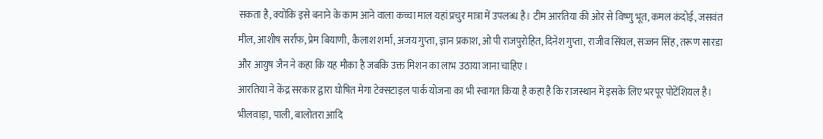सकता है, क्योंकि इसे बनाने के काम आने वाला कच्चा माल यहां प्रचुर मात्रा में उपलब्ध है। टीम आरतिया की ओर से विष्णु भूत, कमल कंदोई, जसवंत मील, आशीष सर्राफ, प्रेम बियाणी, कैलाश शर्मा, अजय गुप्ता, ज्ञान प्रकाश, ओ पी राजपुरोहित, दिनेश गुप्ता, राजीव सिंघल, सज्जन सिंह, तरूण सारडा और आयुष जैन ने कहा कि यह मौका है जबकि उक्त मिशन का लाभ उठाया जाना चाहिए।
आरतिया ने केंद्र सरकार द्वारा घोषित मेगा टेक्सटाइल पार्क योजना का भी स्वागत किया है कहा है कि राजस्थान में इसके लिए भरपूर पोटेंशियल है। भीलवाड़ा, पाली, बालोतरा आदि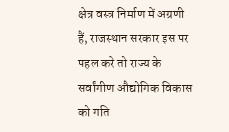क्षेत्र वस्त्र निर्माण में अग्रणी हैं, राजस्थान सरकार इस पर पहल करे तो राज्य के सर्वांगीण औद्योगिक विकास को गति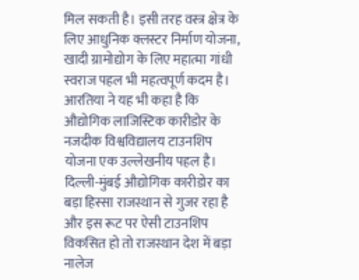मिल सकती है। इसी तरह वस्त्र क्षेत्र के लिए आधुनिक क्लस्टर निर्माण योजना, खादी ग्रामोद्योग के लिए महात्मा गांधी स्वराज पहल भी महत्वपूर्ण कदम है।
आरतिया ने यह भी कहा है कि औद्योगिक लाजिस्टिक कारीडोर के नजदीक विश्वविद्यालय टाउनशिप योजना एक उल्लेखनीय पहल है। दिल्ली-मुंबई औद्योगिक कारीडोर का बड़ा हिस्सा राजस्थान से गुजर रहा है और इस रूट पर ऐसी टाउनशिप विकसित हो तो राजस्थान देश में बड़ा नालेज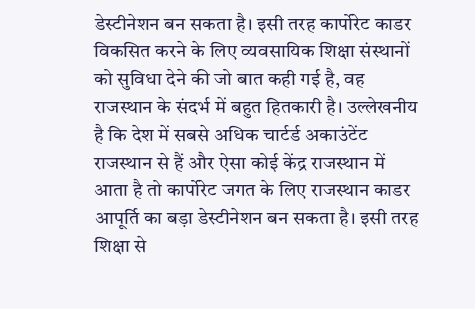डेस्टीनेशन बन सकता है। इसी तरह कार्पोरेट काडर विकसित करने के लिए व्यवसायिक शिक्षा संस्थानों को सुविधा देने की जो बात कही गई है, वह राजस्थान के संदर्भ में बहुत हितकारी है। उल्लेखनीय है कि देश में सबसे अधिक चार्टर्ड अकाउंटेंट राजस्थान से हैं और ऐसा कोई केंद्र राजस्थान में आता है तो कार्पोरेट जगत के लिए राजस्थान काडर आपूर्ति का बड़ा डेस्टीनेशन बन सकता है। इसी तरह शिक्षा से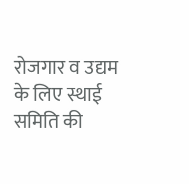रोजगार व उद्यम के लिए स्थाई समिति की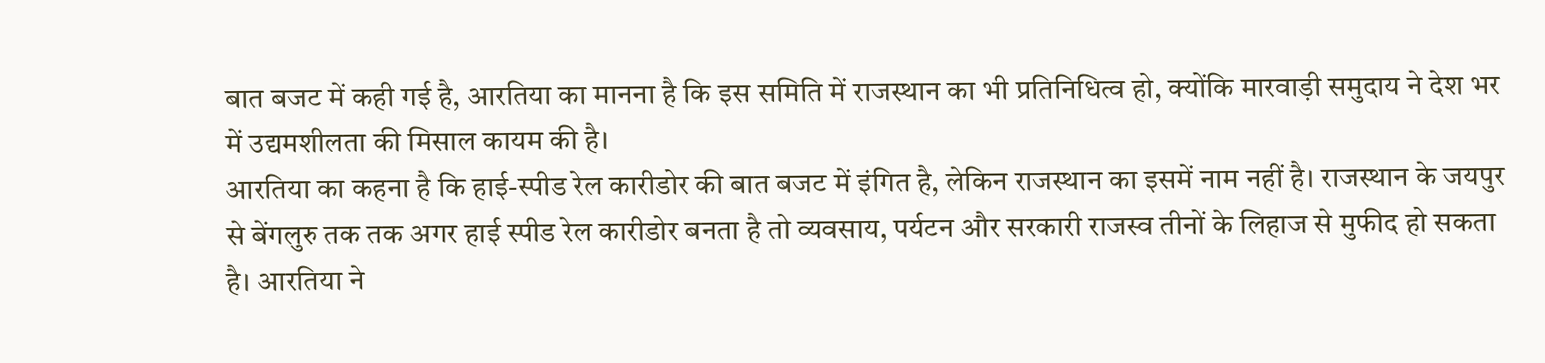बात बजट में कही गई है, आरतिया का मानना है कि इस समिति में राजस्थान का भी प्रतिनिधित्व हो, क्योंकि मारवाड़ी समुदाय ने देश भर में उद्यमशीलता की मिसाल कायम की है।
आरतिया का कहना है कि हाई-स्पीड रेल कारीडोर की बात बजट में इंगित है, लेकिन राजस्थान का इसमें नाम नहीं है। राजस्थान के जयपुर से बेंगलुरु तक तक अगर हाई स्पीड रेल कारीडोर बनता है तो व्यवसाय, पर्यटन और सरकारी राजस्व तीनों के लिहाज से मुफीद हो सकता है। आरतिया ने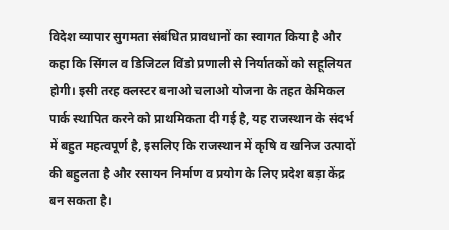विदेश व्यापार सुगमता संबंधित प्रावधानों का स्वागत किया है और कहा कि सिंगल व डिजिटल विंडो प्रणाली से निर्यातकों को सहूलियत होगी। इसी तरह क्लस्टर बनाओ चलाओ योजना के तहत केमिकल पार्क स्थापित करने को प्राथमिकता दी गई है, यह राजस्थान के संदर्भ में बहुत महत्वपूर्ण है, इसलिए कि राजस्थान में कृषि व खनिज उत्पादों की बहुलता है और रसायन निर्माण व प्रयोग के लिए प्रदेश बड़ा केंद्र बन सकता है।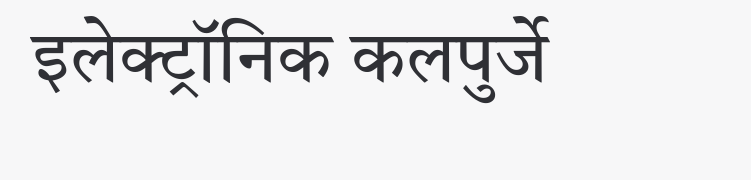इलेक्ट्रॉनिक कलपुर्जे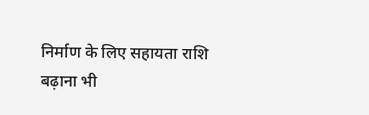निर्माण के लिए सहायता राशि बढ़ाना भी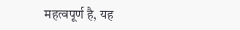महत्वपूर्ण है, यह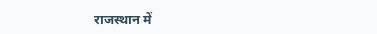राजस्थान में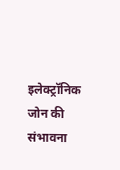इलेक्ट्रॉनिक जोन की संभावना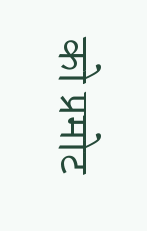को प्रमोट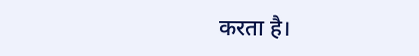करता है।